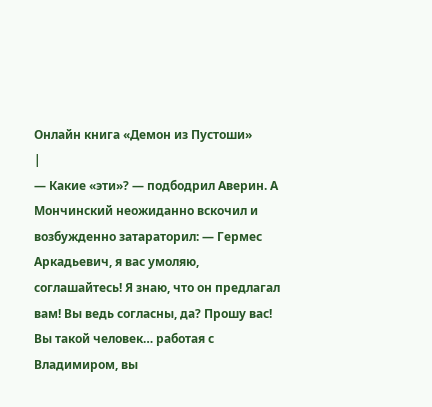Онлайн книга «Демон из Пустоши»
|
— Какие «эти»? — подбодрил Аверин. А Мончинский неожиданно вскочил и возбужденно затараторил: — Гермес Аркадьевич, я вас умоляю, соглашайтесь! Я знаю, что он предлагал вам! Вы ведь согласны, да? Прошу вас! Вы такой человек… работая с Владимиром, вы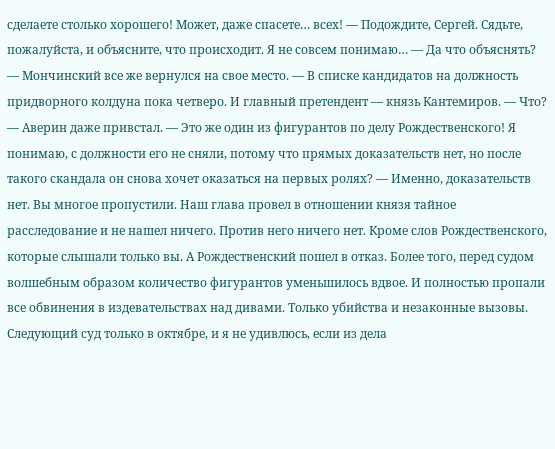сделаете столько хорошего! Может, даже спасете… всех! — Подождите, Сергей. Сядьте, пожалуйста, и объясните, что происходит. Я не совсем понимаю… — Да что объяснять? — Мончинский все же вернулся на свое место. — В списке кандидатов на должность придворного колдуна пока четверо. И главный претендент — князь Кантемиров. — Что? — Аверин даже привстал. — Это же один из фигурантов по делу Рождественского! Я понимаю, с должности его не сняли, потому что прямых доказательств нет, но после такого скандала он снова хочет оказаться на первых ролях? — Именно, доказательств нет. Вы многое пропустили. Наш глава провел в отношении князя тайное расследование и не нашел ничего. Против него ничего нет. Кроме слов Рождественского, которые слышали только вы. А Рождественский пошел в отказ. Более того, перед судом волшебным образом количество фигурантов уменьшилось вдвое. И полностью пропали все обвинения в издевательствах над дивами. Только убийства и незаконные вызовы. Следующий суд только в октябре, и я не удивлюсь, если из дела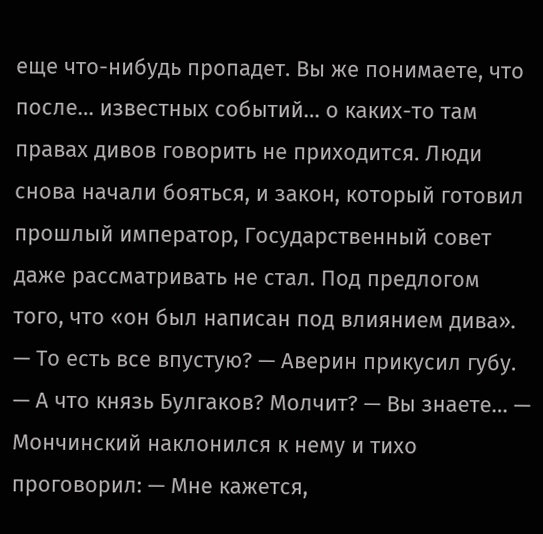еще что-нибудь пропадет. Вы же понимаете, что после… известных событий… о каких-то там правах дивов говорить не приходится. Люди снова начали бояться, и закон, который готовил прошлый император, Государственный совет даже рассматривать не стал. Под предлогом того, что «он был написан под влиянием дива». — То есть все впустую? — Аверин прикусил губу. — А что князь Булгаков? Молчит? — Вы знаете… — Мончинский наклонился к нему и тихо проговорил: — Мне кажется,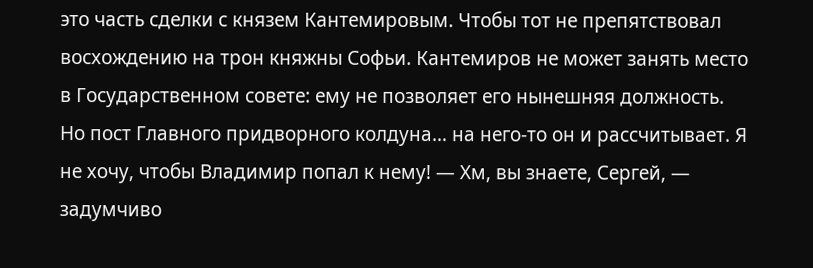это часть сделки с князем Кантемировым. Чтобы тот не препятствовал восхождению на трон княжны Софьи. Кантемиров не может занять место в Государственном совете: ему не позволяет его нынешняя должность. Но пост Главного придворного колдуна… на него-то он и рассчитывает. Я не хочу, чтобы Владимир попал к нему! — Хм, вы знаете, Сергей, — задумчиво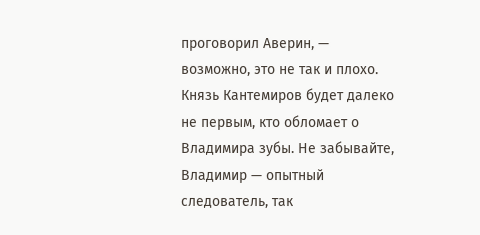проговорил Аверин, — возможно, это не так и плохо. Князь Кантемиров будет далеко не первым, кто обломает о Владимира зубы. Не забывайте, Владимир — опытный следователь, так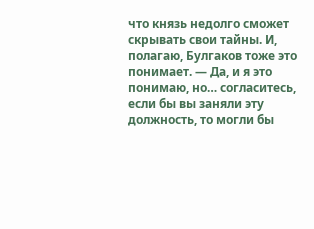что князь недолго сможет скрывать свои тайны. И, полагаю, Булгаков тоже это понимает. — Да, и я это понимаю, но… согласитесь, если бы вы заняли эту должность, то могли бы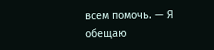всем помочь. — Я обещаю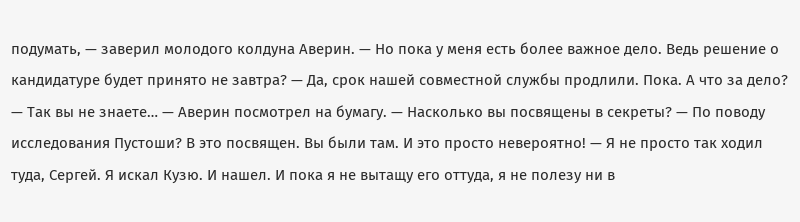подумать, — заверил молодого колдуна Аверин. — Но пока у меня есть более важное дело. Ведь решение о кандидатуре будет принято не завтра? — Да, срок нашей совместной службы продлили. Пока. А что за дело? — Так вы не знаете… — Аверин посмотрел на бумагу. — Насколько вы посвящены в секреты? — По поводу исследования Пустоши? В это посвящен. Вы были там. И это просто невероятно! — Я не просто так ходил туда, Сергей. Я искал Кузю. И нашел. И пока я не вытащу его оттуда, я не полезу ни в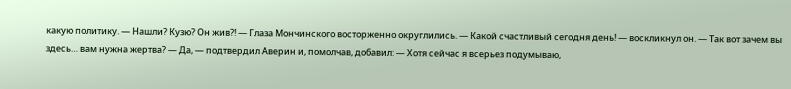какую политику. — Нашли? Кузю? Он жив?! — Глаза Мончинского восторженно округлились. — Какой счастливый сегодня день! — воскликнул он. — Так вот зачем вы здесь… вам нужна жертва? — Да, — подтвердил Аверин и, помолчав, добавил: — Хотя сейчас я всерьез подумываю,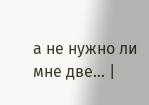а не нужно ли мне две… |